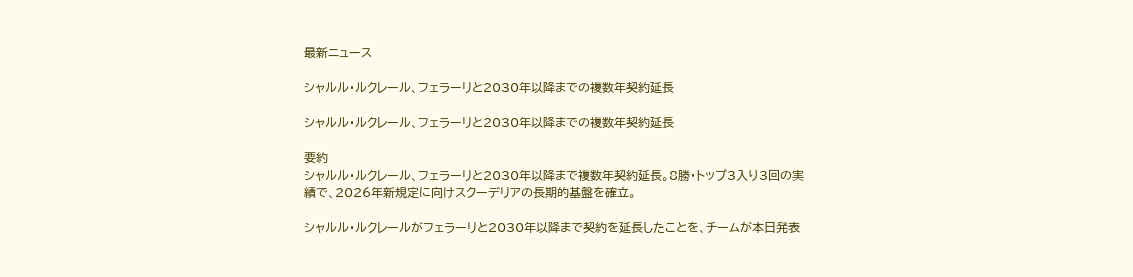最新ニュース

シャルル・ルクレール、フェラーリと2030年以降までの複数年契約延長

シャルル・ルクレール、フェラーリと2030年以降までの複数年契約延長

要約
シャルル・ルクレール、フェラーリと2030年以降まで複数年契約延長。8勝・トップ3入り3回の実績で、2026年新規定に向けスクーデリアの長期的基盤を確立。

シャルル・ルクレールがフェラーリと2030年以降まで契約を延長したことを、チームが本日発表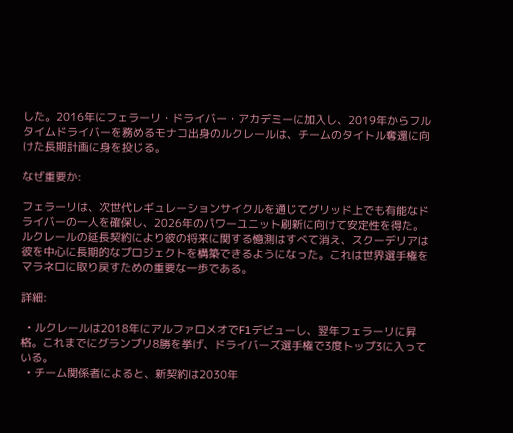した。2016年にフェラーリ・ドライバー・アカデミーに加入し、2019年からフルタイムドライバーを務めるモナコ出身のルクレールは、チームのタイトル奪還に向けた長期計画に身を投じる。

なぜ重要か:

フェラーリは、次世代レギュレーションサイクルを通じてグリッド上でも有能なドライバーの一人を確保し、2026年のパワーユニット刷新に向けて安定性を得た。ルクレールの延長契約により彼の将来に関する憶測はすべて消え、スクーデリアは彼を中心に長期的なプロジェクトを構築できるようになった。これは世界選手権をマラネロに取り戻すための重要な一歩である。

詳細:

  • ルクレールは2018年にアルファロメオでF1デビューし、翌年フェラーリに昇格。これまでにグランプリ8勝を挙げ、ドライバーズ選手権で3度トップ3に入っている。
  • チーム関係者によると、新契約は2030年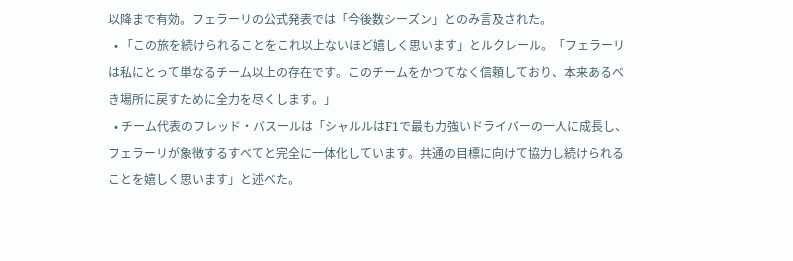以降まで有効。フェラーリの公式発表では「今後数シーズン」とのみ言及された。
  • 「この旅を続けられることをこれ以上ないほど嬉しく思います」とルクレール。「フェラーリは私にとって単なるチーム以上の存在です。このチームをかつてなく信頼しており、本来あるべき場所に戻すために全力を尽くします。」
  • チーム代表のフレッド・バスールは「シャルルはF1で最も力強いドライバーの一人に成長し、フェラーリが象徴するすべてと完全に一体化しています。共通の目標に向けて協力し続けられることを嬉しく思います」と述べた。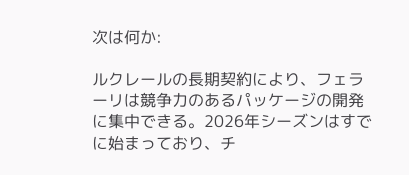次は何か:

ルクレールの長期契約により、フェラーリは競争力のあるパッケージの開発に集中できる。2026年シーズンはすでに始まっており、チ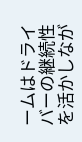ームはドライバーの継続性を活かしなが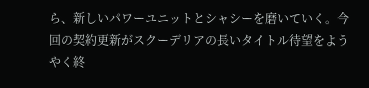ら、新しいパワーユニットとシャシーを磨いていく。今回の契約更新がスクーデリアの長いタイトル待望をようやく終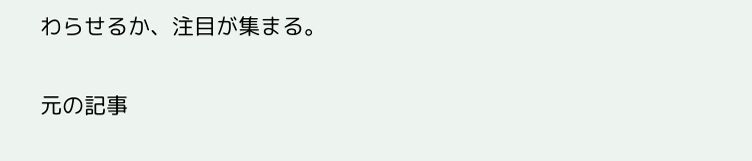わらせるか、注目が集まる。

元の記事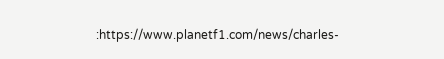:https://www.planetf1.com/news/charles-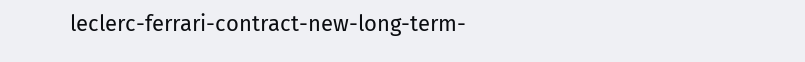leclerc-ferrari-contract-new-long-term-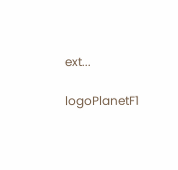ext...

logoPlanetF1